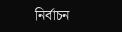নির্বাচন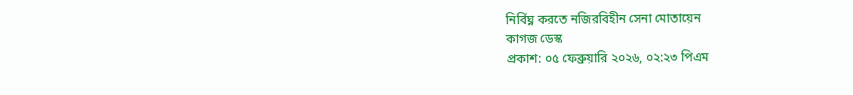নির্বিঘ্ন করতে নজিরবিহীন সেনা মোতায়েন
কাগজ ডেস্ক
প্রকাশ: ০৫ ফেব্রুয়ারি ২০২৬, ০২:২৩ পিএম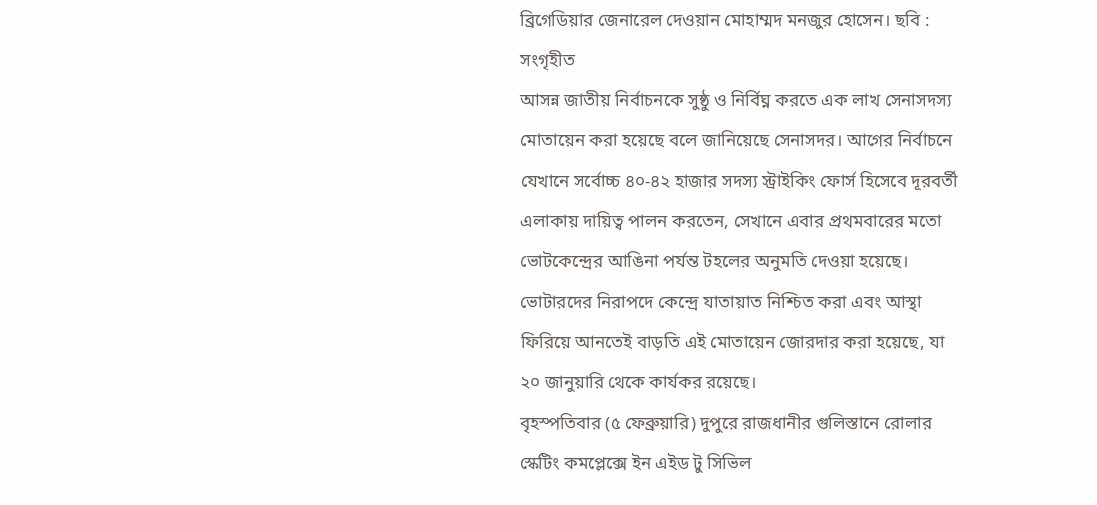ব্রিগেডিয়ার জেনারেল দেওয়ান মোহাম্মদ মনজুর হোসেন। ছবি : সংগৃহীত
আসন্ন জাতীয় নির্বাচনকে সুষ্ঠু ও নির্বিঘ্ন করতে এক লাখ সেনাসদস্য মোতায়েন করা হয়েছে বলে জানিয়েছে সেনাসদর। আগের নির্বাচনে যেখানে সর্বোচ্চ ৪০-৪২ হাজার সদস্য স্ট্রাইকিং ফোর্স হিসেবে দূরবর্তী এলাকায় দায়িত্ব পালন করতেন, সেখানে এবার প্রথমবারের মতো ভোটকেন্দ্রের আঙিনা পর্যন্ত টহলের অনুমতি দেওয়া হয়েছে।
ভোটারদের নিরাপদে কেন্দ্রে যাতায়াত নিশ্চিত করা এবং আস্থা ফিরিয়ে আনতেই বাড়তি এই মোতায়েন জোরদার করা হয়েছে, যা ২০ জানুয়ারি থেকে কার্যকর রয়েছে।
বৃহস্পতিবার (৫ ফেব্রুয়ারি) দুপুরে রাজধানীর গুলিস্তানে রোলার স্কেটিং কমপ্লেক্সে ইন এইড টু সিভিল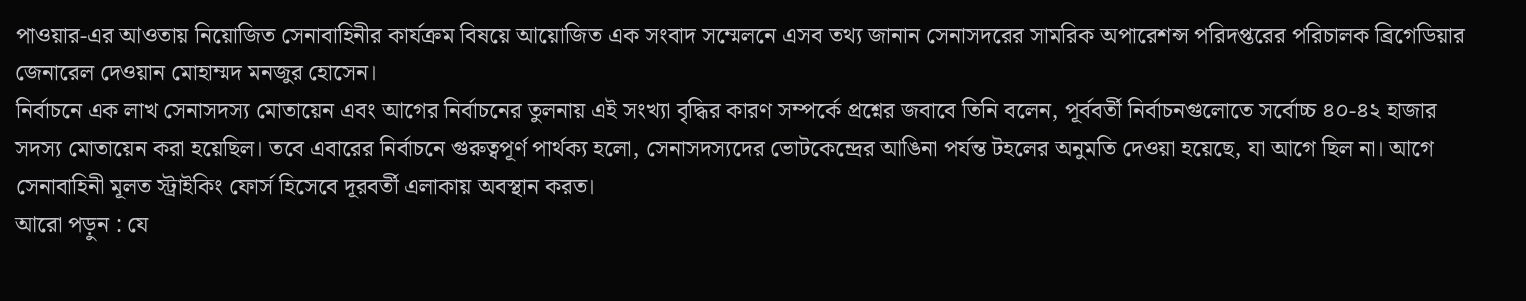পাওয়ার-এর আওতায় নিয়োজিত সেনাবাহিনীর কার্যক্রম বিষয়ে আয়োজিত এক সংবাদ সম্মেলনে এসব তথ্য জানান সেনাসদরের সামরিক অপারেশন্স পরিদপ্তরের পরিচালক ব্রিগেডিয়ার জেনারেল দেওয়ান মোহাম্মদ মনজুর হোসেন।
নির্বাচনে এক লাখ সেনাসদস্য মোতায়েন এবং আগের নির্বাচনের তুলনায় এই সংখ্যা বৃদ্ধির কারণ সম্পর্কে প্রশ্নের জবাবে তিনি বলেন, পূর্ববর্তী নির্বাচনগুলোতে সর্বোচ্চ ৪০-৪২ হাজার সদস্য মোতায়েন করা হয়েছিল। তবে এবারের নির্বাচনে গুরুত্বপূর্ণ পার্থক্য হলো, সেনাসদস্যদের ভোটকেন্দ্রের আঙিনা পর্যন্ত টহলের অনুমতি দেওয়া হয়েছে, যা আগে ছিল না। আগে সেনাবাহিনী মূলত স্ট্রাইকিং ফোর্স হিসেবে দূরবর্তী এলাকায় অবস্থান করত।
আরো পড়ুন : যে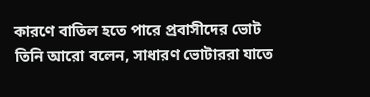কারণে বাতিল হতে পারে প্রবাসীদের ভোট
তিনি আরো বলেন, সাধারণ ভোটাররা যাতে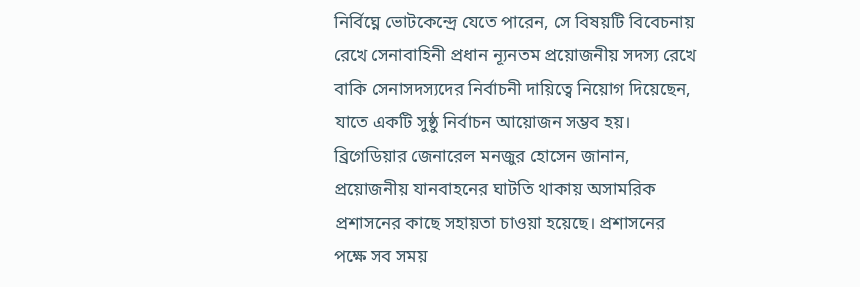নির্বিঘ্নে ভোটকেন্দ্রে যেতে পারেন, সে বিষয়টি বিবেচনায় রেখে সেনাবাহিনী প্রধান ন্যূনতম প্রয়োজনীয় সদস্য রেখে বাকি সেনাসদস্যদের নির্বাচনী দায়িত্বে নিয়োগ দিয়েছেন, যাতে একটি সুষ্ঠু নির্বাচন আয়োজন সম্ভব হয়।
ব্রিগেডিয়ার জেনারেল মনজুর হোসেন জানান, প্রয়োজনীয় যানবাহনের ঘাটতি থাকায় অসামরিক প্রশাসনের কাছে সহায়তা চাওয়া হয়েছে। প্রশাসনের পক্ষে সব সময়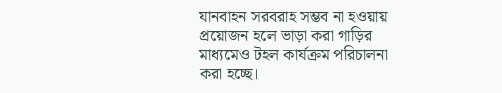যানবাহন সরবরাহ সম্ভব না হওয়ায় প্রয়োজন হলে ভাড়া করা গাড়ির মাধ্যমেও টহল কার্যক্রম পরিচালনা করা হচ্ছে।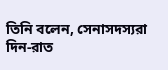তিনি বলেন, সেনাসদস্যরা দিন-রাত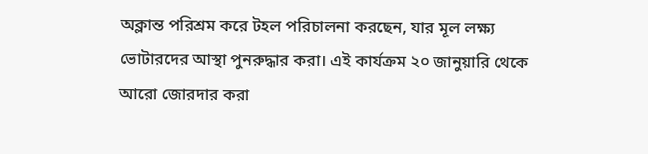অক্লান্ত পরিশ্রম করে টহল পরিচালনা করছেন, যার মূল লক্ষ্য ভোটারদের আস্থা পুনরুদ্ধার করা। এই কার্যক্রম ২০ জানুয়ারি থেকে আরো জোরদার করা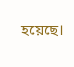হয়েছে।